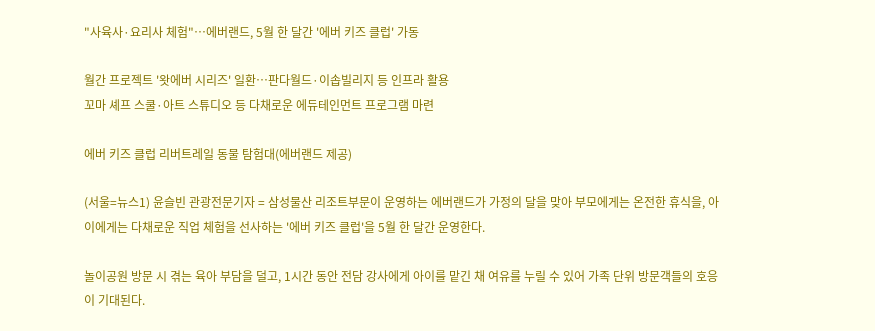"사육사·요리사 체험"…에버랜드, 5월 한 달간 '에버 키즈 클럽' 가동

월간 프로젝트 '왓에버 시리즈' 일환…판다월드·이솝빌리지 등 인프라 활용
꼬마 셰프 스쿨·아트 스튜디오 등 다채로운 에듀테인먼트 프로그램 마련

에버 키즈 클럽 리버트레일 동물 탐험대(에버랜드 제공)

(서울=뉴스1) 윤슬빈 관광전문기자 = 삼성물산 리조트부문이 운영하는 에버랜드가 가정의 달을 맞아 부모에게는 온전한 휴식을, 아이에게는 다채로운 직업 체험을 선사하는 '에버 키즈 클럽'을 5월 한 달간 운영한다.

놀이공원 방문 시 겪는 육아 부담을 덜고, 1시간 동안 전담 강사에게 아이를 맡긴 채 여유를 누릴 수 있어 가족 단위 방문객들의 호응이 기대된다.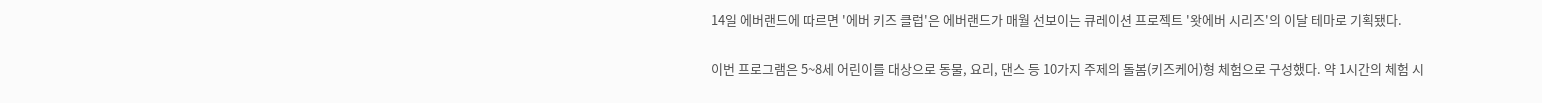14일 에버랜드에 따르면 '에버 키즈 클럽'은 에버랜드가 매월 선보이는 큐레이션 프로젝트 '왓에버 시리즈'의 이달 테마로 기획됐다.

이번 프로그램은 5~8세 어린이를 대상으로 동물, 요리, 댄스 등 10가지 주제의 돌봄(키즈케어)형 체험으로 구성했다. 약 1시간의 체험 시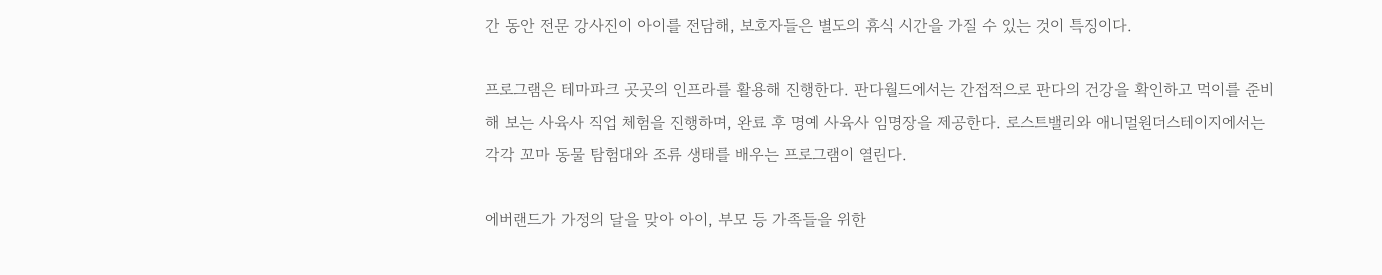간 동안 전문 강사진이 아이를 전담해, 보호자들은 별도의 휴식 시간을 가질 수 있는 것이 특징이다.

프로그램은 테마파크 곳곳의 인프라를 활용해 진행한다. 판다월드에서는 간접적으로 판다의 건강을 확인하고 먹이를 준비해 보는 사육사 직업 체험을 진행하며, 완료 후 명예 사육사 임명장을 제공한다. 로스트밸리와 애니멀원더스테이지에서는 각각 꼬마 동물 탐험대와 조류 생태를 배우는 프로그램이 열린다.

에버랜드가 가정의 달을 맞아 아이, 부모 등 가족들을 위한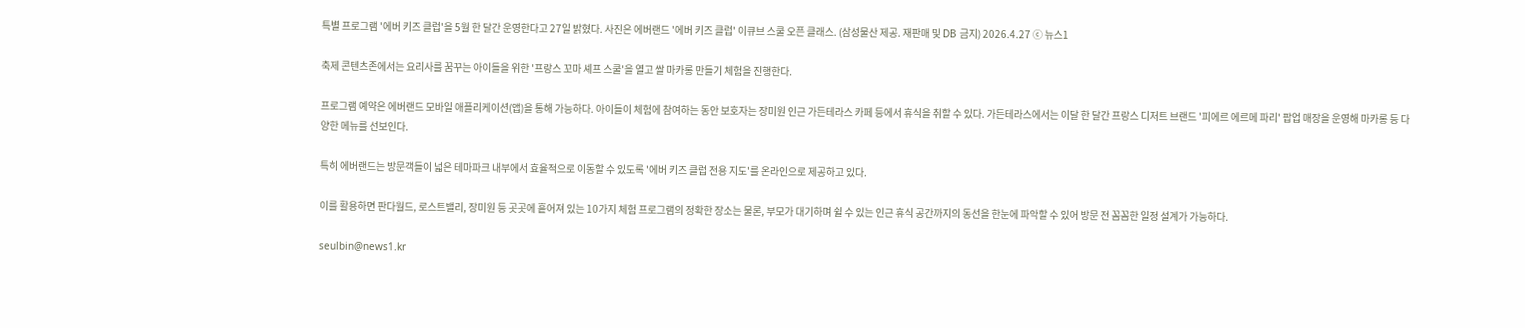특별 프로그램 '에버 키즈 클럽'을 5월 한 달간 운영한다고 27일 밝혔다. 사진은 에버랜드 '에버 키즈 클럽' 이큐브 스쿨 오픈 클래스. (삼성물산 제공. 재판매 및 DB 금지) 2026.4.27 ⓒ 뉴스1

축제 콘텐츠존에서는 요리사를 꿈꾸는 아이들을 위한 '프랑스 꼬마 셰프 스쿨'을 열고 쌀 마카롱 만들기 체험을 진행한다.

프로그램 예약은 에버랜드 모바일 애플리케이션(앱)을 통해 가능하다. 아이들이 체험에 참여하는 동안 보호자는 장미원 인근 가든테라스 카페 등에서 휴식을 취할 수 있다. 가든테라스에서는 이달 한 달간 프랑스 디저트 브랜드 '피에르 에르메 파리' 팝업 매장을 운영해 마카롱 등 다양한 메뉴를 선보인다.

특히 에버랜드는 방문객들이 넓은 테마파크 내부에서 효율적으로 이동할 수 있도록 '에버 키즈 클럽 전용 지도'를 온라인으로 제공하고 있다.

이를 활용하면 판다월드, 로스트밸리, 장미원 등 곳곳에 흩어져 있는 10가지 체험 프로그램의 정확한 장소는 물론, 부모가 대기하며 쉴 수 있는 인근 휴식 공간까지의 동선을 한눈에 파악할 수 있어 방문 전 꼼꼼한 일정 설계가 가능하다.

seulbin@news1.kr